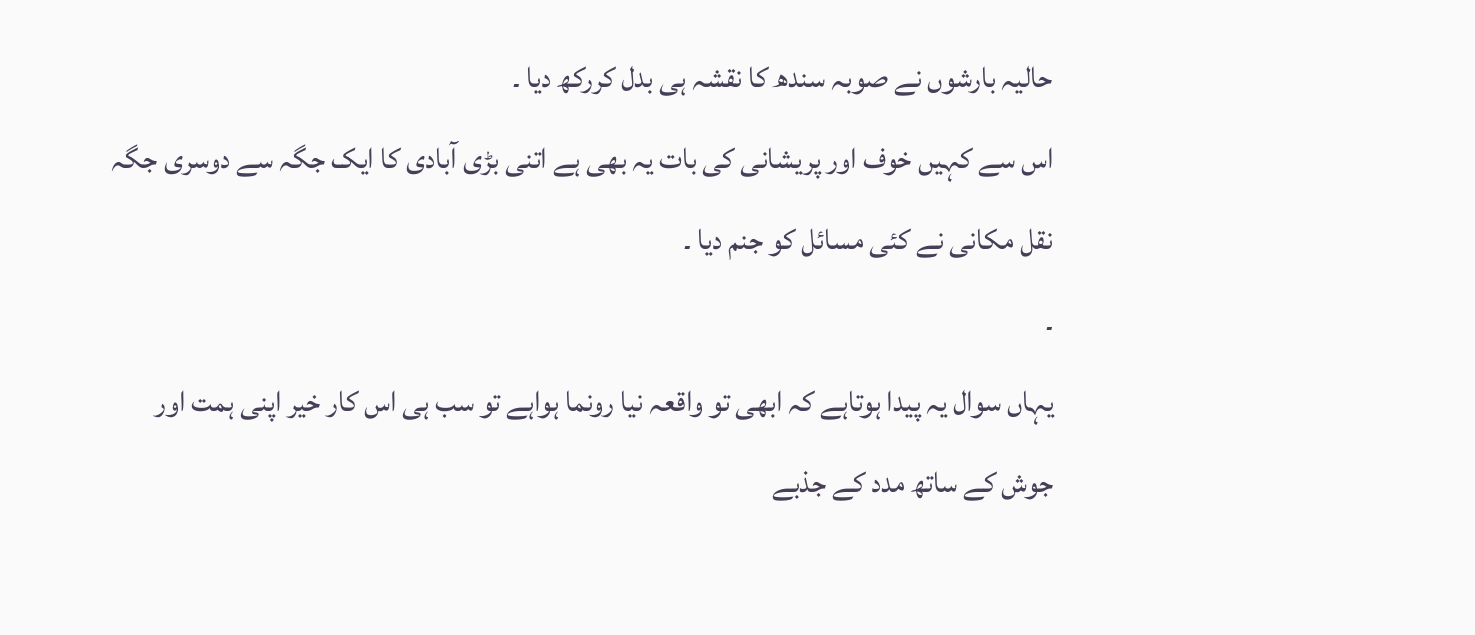حالیہ بارشوں نے صوبہ سندھ کا نقشہ ہی بدل کررکھ دیا ۔
اس سے کہیں خوف اور پریشانی کی بات یہ بھی ہے اتنی بڑی آبادی کا ایک جگہ سے دوسری جگہ نقل مکانی نے کئی مسائل کو جنم دیا ۔
۔
یہاں سوال یہ پیدا ہوتاہے کہ ابھی تو واقعہ نیا رونما ہواہے تو سب ہی اس کار خیر اپنی ہمت اور جوش کے ساتھ مدد کے جذبے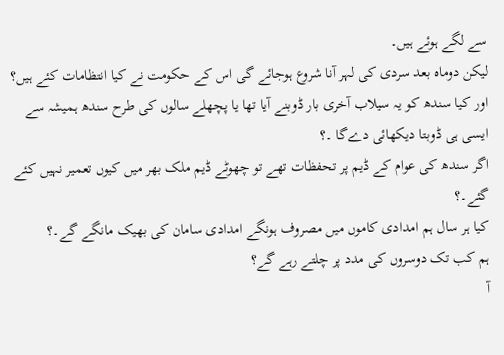سے لگے ہوئے ہیں۔
لیکن دوماہ بعد سردی کی لہر آنا شروع ہوجائے گی اس کے حکومت نے کیا انتظامات کئے ہیں؟
اور کیا سندھ کو یہ سیلاب آخری بار ڈوبنے آیا تھا یا پچھلے سالوں کی طرح سندھ ہمیشہ سے ایسی ہی ڈوبتا دیکھائی دےگا ۔؟
اگر سندھ کی عوام کے ڈیم پر تحفظات تھے تو چھوٹے ڈیم ملک بھر میں کیوں تعمیر نہیں کئے گئے۔؟
کیا ہر سال ہم امدادی کاموں میں مصروف ہونگے امدادی سامان کی بھیک مانگے گے۔؟
ہم کب تک دوسروں کی مدد پر چلتے رہے گے؟
آ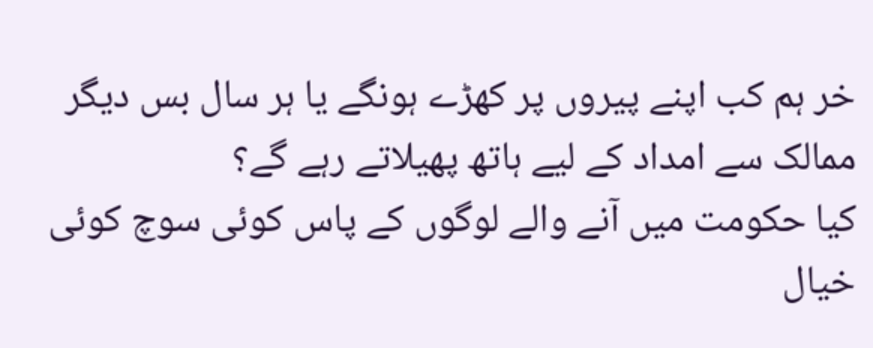خر ہم کب اپنے پیروں پر کھڑے ہونگے یا ہر سال بس دیگر ممالک سے امداد کے لیے ہاتھ پھیلاتے رہے گے؟
کیا حکومت میں آنے والے لوگوں کے پاس کوئی سوچ کوئی خیال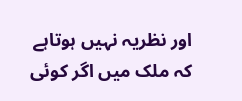اور نظریہ نہیں ہوتاہے کہ ملک میں اگر کوئی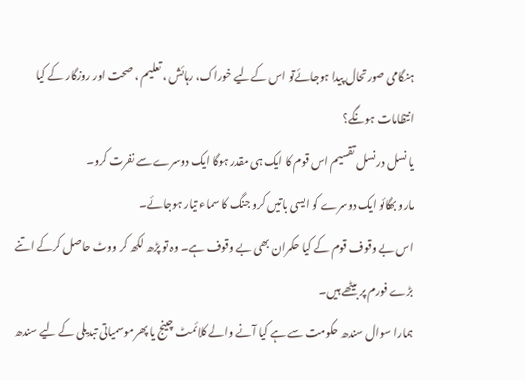ہنگامی صورتحال پیدا ہوجائےتو اس کےلیے خوراک، رہائش ، تعلیم ، صحت اور روزگار کے کیا انتظامات ہونگے؟
یا نسل در نسل تقسیم اس قوم کا ایک ہی مقدر ہوگا ایک دوسرے سے نفرت کرو۔
مارو بھگائو ایک دوسرے کو ایسی باتیں کرو جنگ کا سماء تیار ہوجائے۔
اس بے وقوف قوم کے کیا حکمران بھی بے وقوف ہے۔ وہ تو پڑھ لکھ کر ووٹ حاصل کرکے اتنے بڑے فورم پر بیٹھے ہیں۔
ہمارا سوال سندھ حکومت سے ہے کیا آنے والے کلائمٹ چینج یا پھرموسمیاتی تبدیلی کے لیے سندھ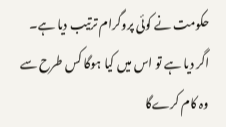حکومت نے کوئی پروگرام ترتیب دیا ہے۔
اگر دیا ہے تو اس میں کیا ہوگا کس طرح سے وہ کام کرےگا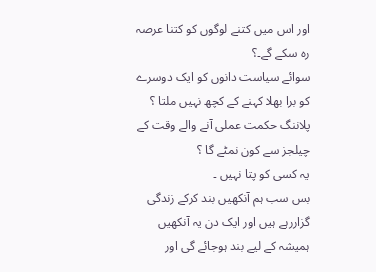اور اس میں کتنے لوگوں کو کتنا عرصہ رہ سکے گے۔؟
سوائے سیاست دانوں کو ایک دوسرے کو برا بھلا کہنے کے کچھ نہیں ملتا ؟
پلاننگ حکمت عملی آنے والے وقت کے چیلجز سے کون نمٹے گا ؟
یہ کسی کو پتا نہیں ۔
بس سب ہم آنکھیں بند کرکے زندگی گزاررہے ہیں اور ایک دن یہ آنکھیں ہمیشہ کے لیے بند ہوجائے گی اور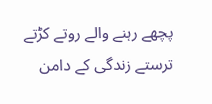پچھے رہنے والے روتے کڑتے ترستے زندگی کے دامن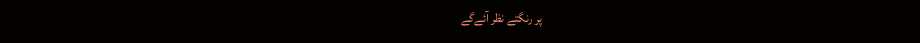پر رنگتے نظر آئےگے